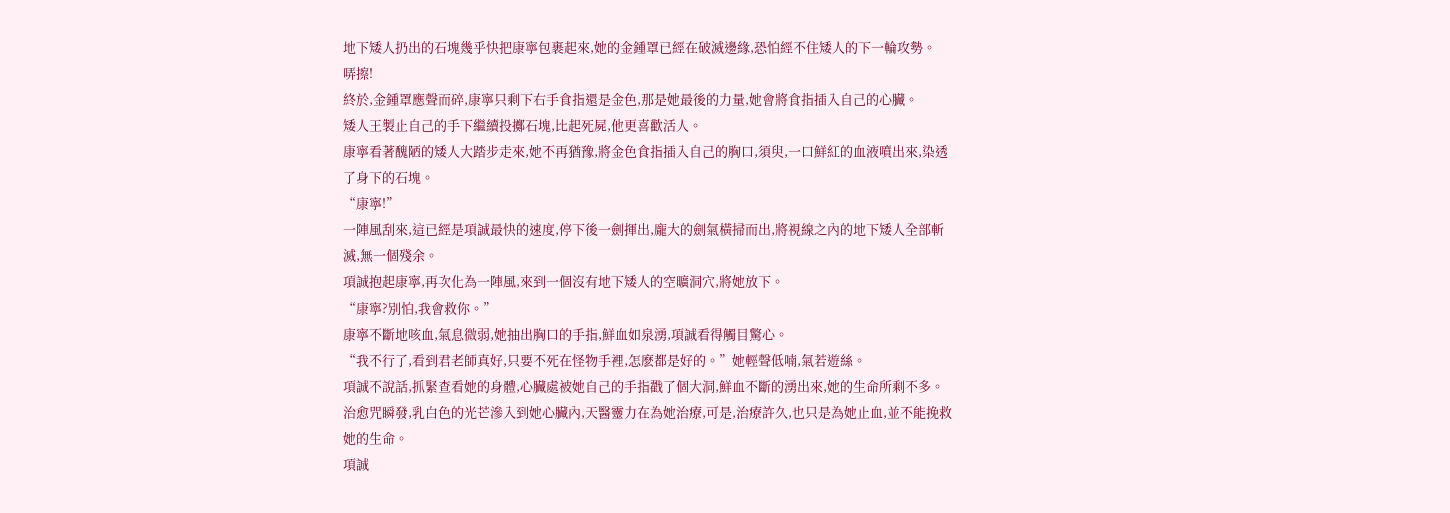地下矮人扔出的石塊幾乎快把康寧包裹起來,她的金鍾罩已經在破滅邊緣,恐怕經不住矮人的下一輪攻勢。
哢擦!
終於,金鍾罩應聲而碎,康寧只剩下右手食指還是金色,那是她最後的力量,她會將食指插入自己的心臟。
矮人王製止自己的手下繼續投擲石塊,比起死屍,他更喜歡活人。
康寧看著醜陋的矮人大踏步走來,她不再猶豫,將金色食指插入自己的胸口,須臾,一口鮮紅的血液噴出來,染透了身下的石塊。
“康寧!”
一陣風刮來,這已經是項誠最快的速度,停下後一劍揮出,龐大的劍氣橫掃而出,將視線之內的地下矮人全部斬滅,無一個殘余。
項誠抱起康寧,再次化為一陣風,來到一個沒有地下矮人的空曠洞穴,將她放下。
“康寧?別怕,我會救你。”
康寧不斷地咳血,氣息微弱,她抽出胸口的手指,鮮血如泉湧,項誠看得觸目驚心。
“我不行了,看到君老師真好,只要不死在怪物手裡,怎麽都是好的。”她輕聲低喃,氣若遊絲。
項誠不說話,抓緊查看她的身體,心臟處被她自己的手指戳了個大洞,鮮血不斷的湧出來,她的生命所剩不多。
治愈咒瞬發,乳白色的光芒滲入到她心臟內,天醫靈力在為她治療,可是,治療許久,也只是為她止血,並不能挽救她的生命。
項誠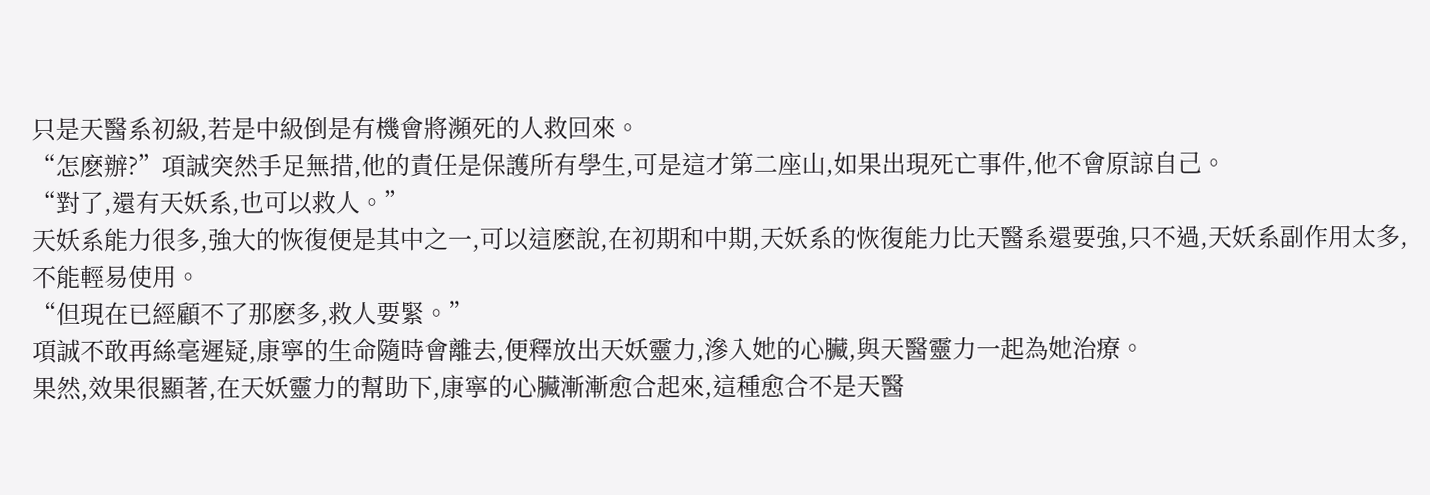只是天醫系初級,若是中級倒是有機會將瀕死的人救回來。
“怎麽辦?”項誠突然手足無措,他的責任是保護所有學生,可是這才第二座山,如果出現死亡事件,他不會原諒自己。
“對了,還有天妖系,也可以救人。”
天妖系能力很多,強大的恢復便是其中之一,可以這麽說,在初期和中期,天妖系的恢復能力比天醫系還要強,只不過,天妖系副作用太多,不能輕易使用。
“但現在已經顧不了那麽多,救人要緊。”
項誠不敢再絲毫遲疑,康寧的生命隨時會離去,便釋放出天妖靈力,滲入她的心臟,與天醫靈力一起為她治療。
果然,效果很顯著,在天妖靈力的幫助下,康寧的心臟漸漸愈合起來,這種愈合不是天醫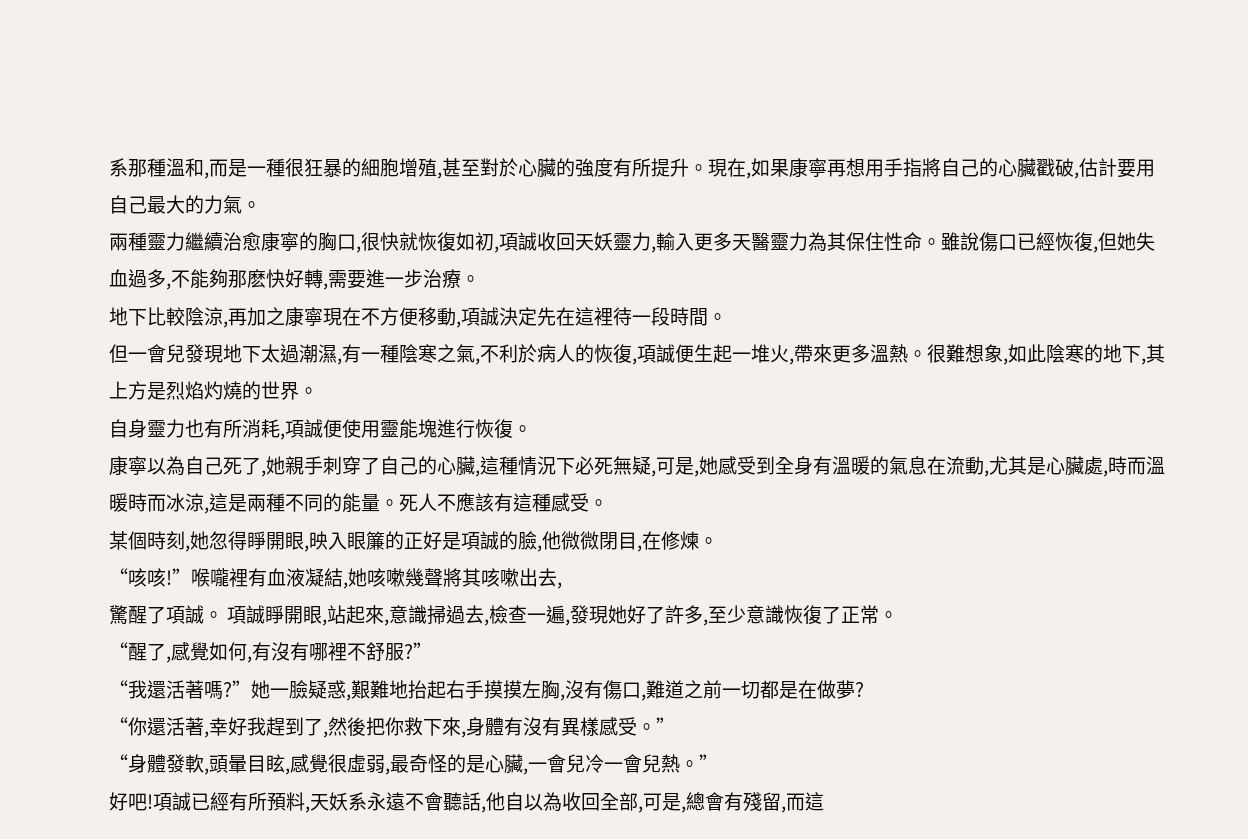系那種溫和,而是一種很狂暴的細胞增殖,甚至對於心臟的強度有所提升。現在,如果康寧再想用手指將自己的心臟戳破,估計要用自己最大的力氣。
兩種靈力繼續治愈康寧的胸口,很快就恢復如初,項誠收回天妖靈力,輸入更多天醫靈力為其保住性命。雖說傷口已經恢復,但她失血過多,不能夠那麽快好轉,需要進一步治療。
地下比較陰涼,再加之康寧現在不方便移動,項誠決定先在這裡待一段時間。
但一會兒發現地下太過潮濕,有一種陰寒之氣,不利於病人的恢復,項誠便生起一堆火,帶來更多溫熱。很難想象,如此陰寒的地下,其上方是烈焰灼燒的世界。
自身靈力也有所消耗,項誠便使用靈能塊進行恢復。
康寧以為自己死了,她親手刺穿了自己的心臟,這種情況下必死無疑,可是,她感受到全身有溫暖的氣息在流動,尤其是心臟處,時而溫暖時而冰涼,這是兩種不同的能量。死人不應該有這種感受。
某個時刻,她忽得睜開眼,映入眼簾的正好是項誠的臉,他微微閉目,在修煉。
“咳咳!”喉嚨裡有血液凝結,她咳嗽幾聲將其咳嗽出去,
驚醒了項誠。 項誠睜開眼,站起來,意識掃過去,檢查一遍,發現她好了許多,至少意識恢復了正常。
“醒了,感覺如何,有沒有哪裡不舒服?”
“我還活著嗎?”她一臉疑惑,艱難地抬起右手摸摸左胸,沒有傷口,難道之前一切都是在做夢?
“你還活著,幸好我趕到了,然後把你救下來,身體有沒有異樣感受。”
“身體發軟,頭暈目眩,感覺很虛弱,最奇怪的是心臟,一會兒冷一會兒熱。”
好吧!項誠已經有所預料,天妖系永遠不會聽話,他自以為收回全部,可是,總會有殘留,而這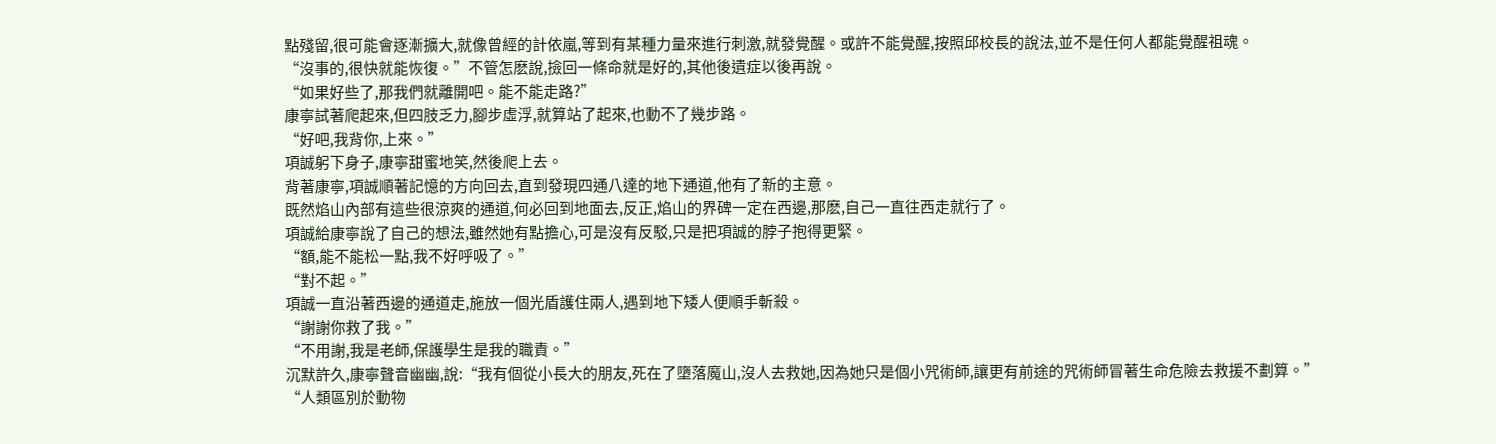點殘留,很可能會逐漸擴大,就像曾經的計依嵐,等到有某種力量來進行刺激,就發覺醒。或許不能覺醒,按照邱校長的說法,並不是任何人都能覺醒祖魂。
“沒事的,很快就能恢復。”不管怎麽說,撿回一條命就是好的,其他後遺症以後再說。
“如果好些了,那我們就離開吧。能不能走路?”
康寧試著爬起來,但四肢乏力,腳步虛浮,就算站了起來,也動不了幾步路。
“好吧,我背你,上來。”
項誠躬下身子,康寧甜蜜地笑,然後爬上去。
背著康寧,項誠順著記憶的方向回去,直到發現四通八達的地下通道,他有了新的主意。
既然焰山內部有這些很涼爽的通道,何必回到地面去,反正,焰山的界碑一定在西邊,那麽,自己一直往西走就行了。
項誠給康寧說了自己的想法,雖然她有點擔心,可是沒有反駁,只是把項誠的脖子抱得更緊。
“額,能不能松一點,我不好呼吸了。”
“對不起。”
項誠一直沿著西邊的通道走,施放一個光盾護住兩人,遇到地下矮人便順手斬殺。
“謝謝你救了我。”
“不用謝,我是老師,保護學生是我的職責。”
沉默許久,康寧聲音幽幽,說:“我有個從小長大的朋友,死在了墮落魔山,沒人去救她,因為她只是個小咒術師,讓更有前途的咒術師冒著生命危險去救援不劃算。”
“人類區別於動物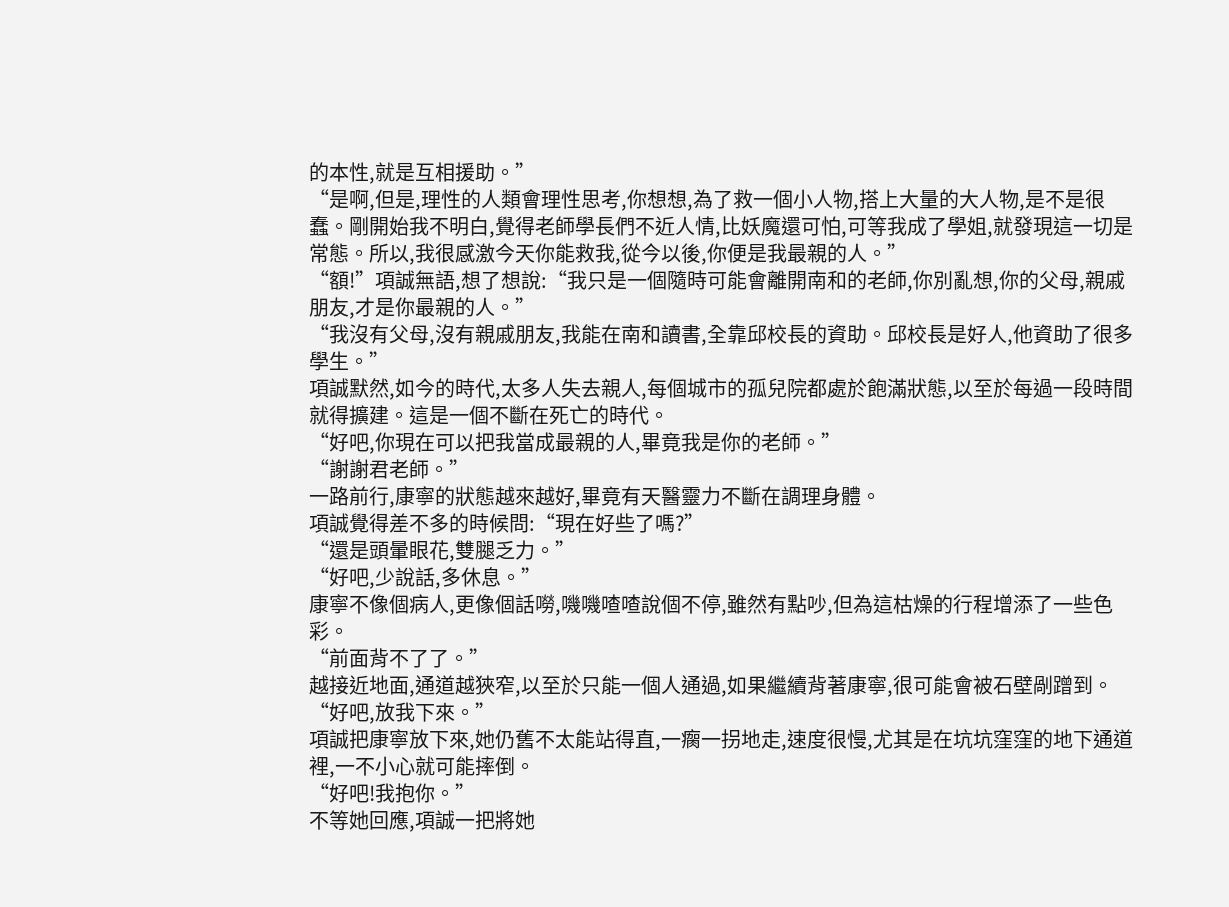的本性,就是互相援助。”
“是啊,但是,理性的人類會理性思考,你想想,為了救一個小人物,搭上大量的大人物,是不是很蠢。剛開始我不明白,覺得老師學長們不近人情,比妖魔還可怕,可等我成了學姐,就發現這一切是常態。所以,我很感激今天你能救我,從今以後,你便是我最親的人。”
“額!”項誠無語,想了想說:“我只是一個隨時可能會離開南和的老師,你別亂想,你的父母,親戚朋友,才是你最親的人。”
“我沒有父母,沒有親戚朋友,我能在南和讀書,全靠邱校長的資助。邱校長是好人,他資助了很多學生。”
項誠默然,如今的時代,太多人失去親人,每個城市的孤兒院都處於飽滿狀態,以至於每過一段時間就得擴建。這是一個不斷在死亡的時代。
“好吧,你現在可以把我當成最親的人,畢竟我是你的老師。”
“謝謝君老師。”
一路前行,康寧的狀態越來越好,畢竟有天醫靈力不斷在調理身體。
項誠覺得差不多的時候問:“現在好些了嗎?”
“還是頭暈眼花,雙腿乏力。”
“好吧,少說話,多休息。”
康寧不像個病人,更像個話嘮,嘰嘰喳喳說個不停,雖然有點吵,但為這枯燥的行程增添了一些色彩。
“前面背不了了。”
越接近地面,通道越狹窄,以至於只能一個人通過,如果繼續背著康寧,很可能會被石壁剮蹭到。
“好吧,放我下來。”
項誠把康寧放下來,她仍舊不太能站得直,一瘸一拐地走,速度很慢,尤其是在坑坑窪窪的地下通道裡,一不小心就可能摔倒。
“好吧!我抱你。”
不等她回應,項誠一把將她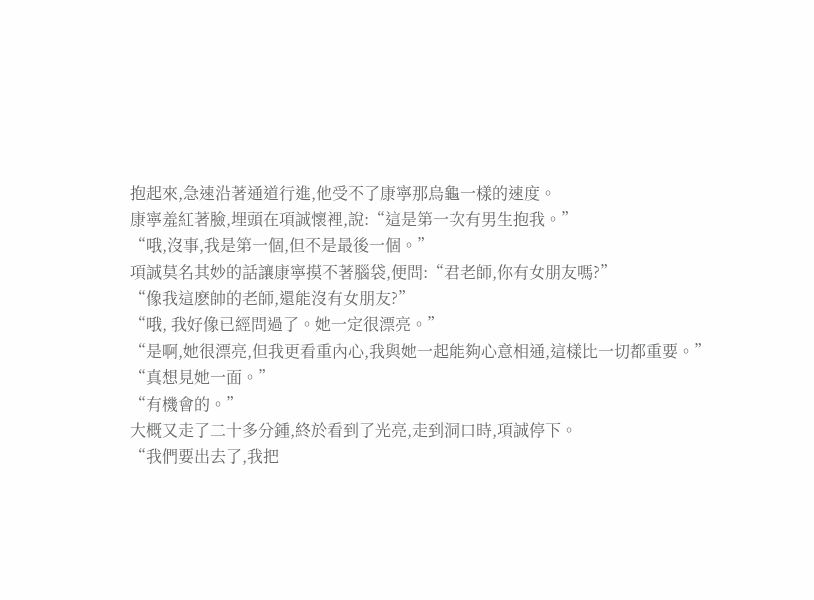抱起來,急速沿著通道行進,他受不了康寧那烏龜一樣的速度。
康寧羞紅著臉,埋頭在項誠懷裡,說:“這是第一次有男生抱我。”
“哦,沒事,我是第一個,但不是最後一個。”
項誠莫名其妙的話讓康寧摸不著腦袋,便問:“君老師,你有女朋友嗎?”
“像我這麽帥的老師,還能沒有女朋友?”
“哦, 我好像已經問過了。她一定很漂亮。”
“是啊,她很漂亮,但我更看重內心,我與她一起能夠心意相通,這樣比一切都重要。”
“真想見她一面。”
“有機會的。”
大概又走了二十多分鍾,終於看到了光亮,走到洞口時,項誠停下。
“我們要出去了,我把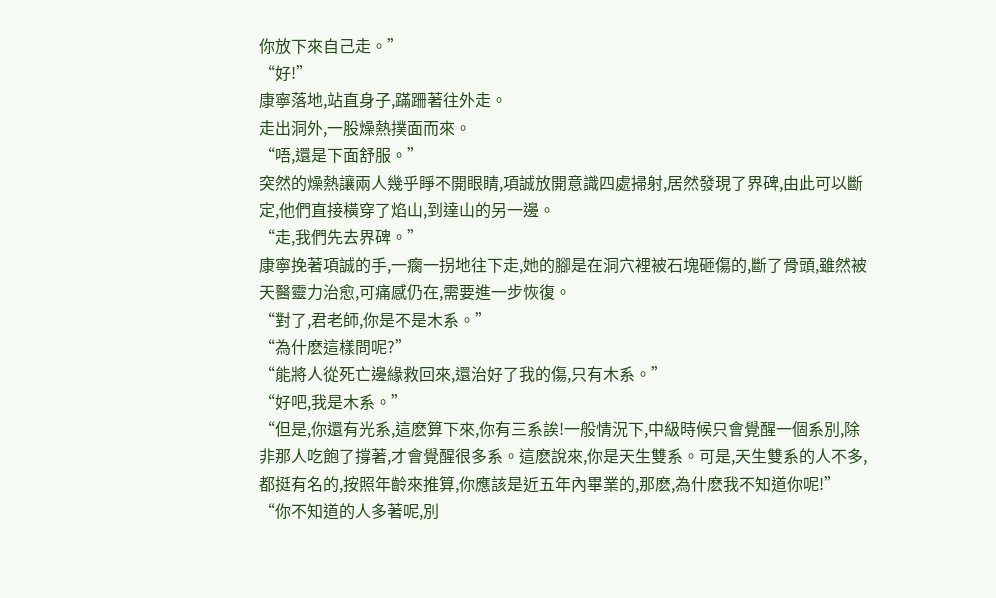你放下來自己走。”
“好!”
康寧落地,站直身子,蹣跚著往外走。
走出洞外,一股燥熱撲面而來。
“唔,還是下面舒服。”
突然的燥熱讓兩人幾乎睜不開眼睛,項誠放開意識四處掃射,居然發現了界碑,由此可以斷定,他們直接橫穿了焰山,到達山的另一邊。
“走,我們先去界碑。”
康寧挽著項誠的手,一瘸一拐地往下走,她的腳是在洞穴裡被石塊砸傷的,斷了骨頭,雖然被天醫靈力治愈,可痛感仍在,需要進一步恢復。
“對了,君老師,你是不是木系。”
“為什麽這樣問呢?”
“能將人從死亡邊緣救回來,還治好了我的傷,只有木系。”
“好吧,我是木系。”
“但是,你還有光系,這麽算下來,你有三系誒!一般情況下,中級時候只會覺醒一個系別,除非那人吃飽了撐著,才會覺醒很多系。這麽說來,你是天生雙系。可是,天生雙系的人不多,都挺有名的,按照年齡來推算,你應該是近五年內畢業的,那麽,為什麽我不知道你呢!”
“你不知道的人多著呢,別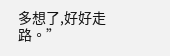多想了,好好走路。”